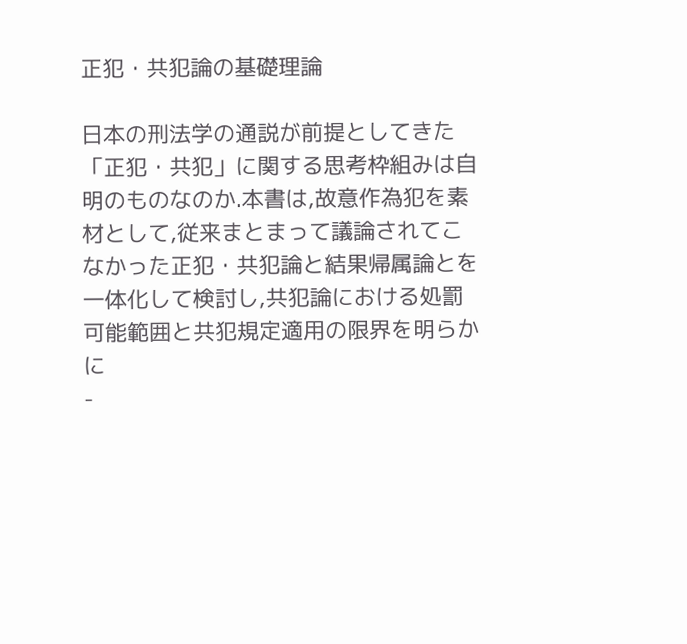正犯・共犯論の基礎理論

日本の刑法学の通説が前提としてきた「正犯・共犯」に関する思考枠組みは自明のものなのか.本書は,故意作為犯を素材として,従来まとまって議論されてこなかった正犯・共犯論と結果帰属論とを一体化して検討し,共犯論における処罰可能範囲と共犯規定適用の限界を明らかに
-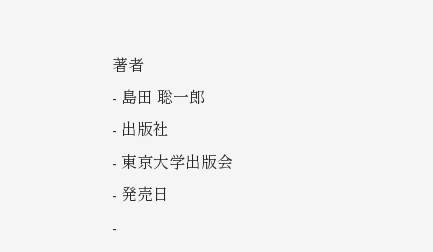著者
- 島田 聡一郎
- 出版社
- 東京大学出版会
- 発売日
-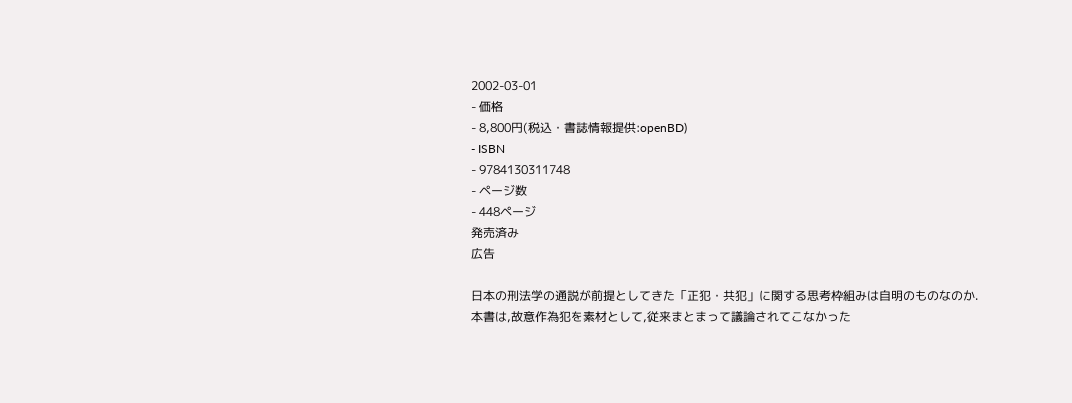2002-03-01
- 価格
- 8,800円(税込・書誌情報提供:openBD)
- ISBN
- 9784130311748
- ページ数
- 448ページ
発売済み
広告

日本の刑法学の通説が前提としてきた「正犯・共犯」に関する思考枠組みは自明のものなのか.本書は,故意作為犯を素材として,従来まとまって議論されてこなかった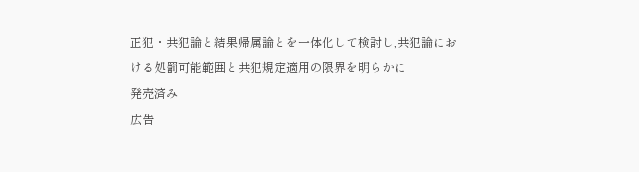正犯・共犯論と結果帰属論とを一体化して検討し,共犯論における処罰可能範囲と共犯規定適用の限界を明らかに
発売済み
広告